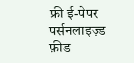फ्री ई-पेपर
पर्सनलाइज़्ड फ़ीड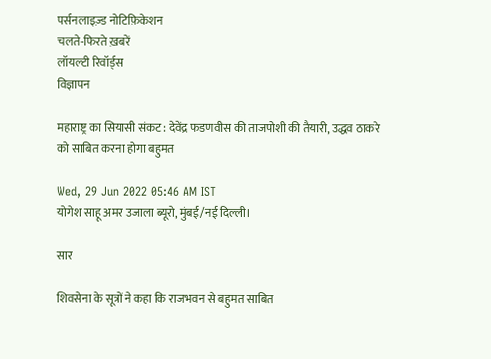पर्सनलाइज़्ड नोटिफ़िकेशन
चलते-फिरते ख़बरें
लॉयल्टी रिवॉर्ड्स
विज्ञापन

महाराष्ट्र का सियासी संकट : देवेंद्र फडणवीस की ताजपोशी की तैयारी, उद्धव ठाकरे को साबित करना होगा बहुमत

Wed, 29 Jun 2022 05:46 AM IST
योगेश साहू अमर उजाला ब्यूरो, मुंबई/नई दिल्ली।

सार

शिवसेना के सूत्रों ने कहा कि राजभवन से बहुमत साबित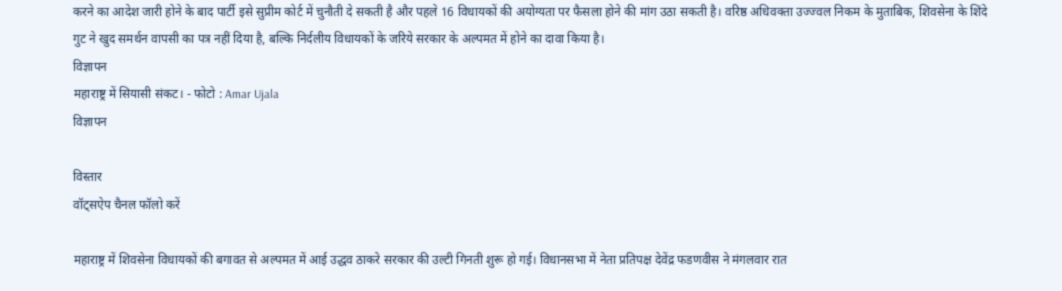करने का आदेश जारी होने के बाद पार्टी इसे सुप्रीम कोर्ट में चुनौती दे सकती है और पहले 16 विधायकों की अयोग्यता पर फैसला होने की मांग उठा सकती है। वरिष्ठ अधिवक्ता उज्ज्वल निकम के मुताबिक, शिवसेना के शिंदे गुट ने खुद समर्थन वापसी का पत्र नहीं दिया है, बल्कि निर्दलीय विधायकों के जरिये सरकार के अल्पमत में होने का दावा किया है।
विज्ञापन
महाराष्ट्र में सियासी संकट। - फोटो : Amar Ujala
विज्ञापन

विस्तार
वॉट्सऐप चैनल फॉलो करें

महाराष्ट्र में शिवसेना विधायकों की बगावत से अल्पमत में आई उद्धव ठाकरे सरकार की उल्टी गिनती शुरू हो गई। विधानसभा में नेता प्रतिपक्ष देवेंद्र फडणवीस ने मंगलवार रात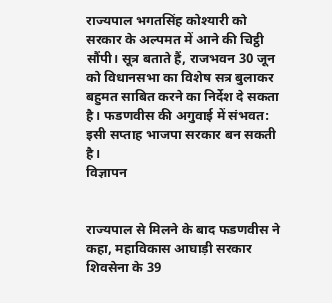राज्यपाल भगतसिंह कोश्यारी को सरकार के अल्पमत में आने की चिट्ठी सौंपी। सूत्र बताते हैं, राजभवन 30 जून को विधानसभा का विशेष सत्र बुलाकर बहुमत साबित करने का निर्देश दे सकता है। फडणवीस की अगुवाई में संभवत: इसी सप्ताह भाजपा सरकार बन सकती है।
विज्ञापन


राज्यपाल से मिलने के बाद फडणवीस ने कहा, महाविकास आघाड़ी सरकार शिवसेना के 39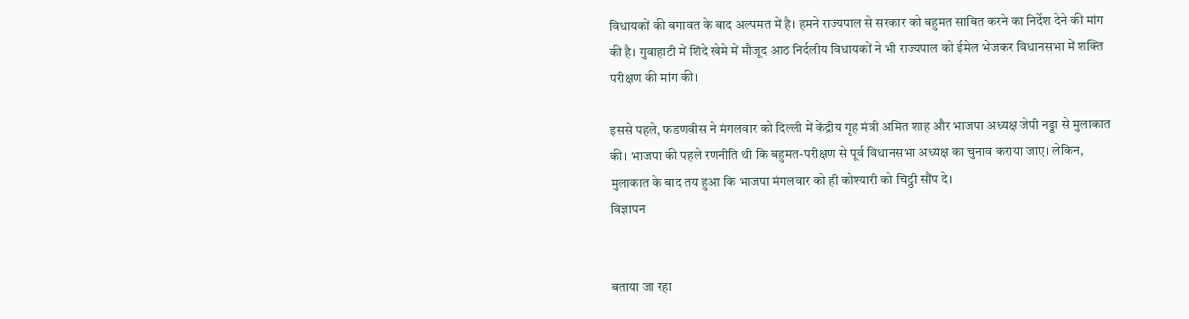विधायकों की बगावत के बाद अल्पमत में है। हमने राज्यपाल से सरकार को बहुमत साबित करने का निर्देश देने की मांग की है। गुवाहाटी में शिंदे खेमे में मौजूद आठ निर्दलीय विधायकों ने भी राज्यपाल को ईमेल भेजकर विधानसभा में शक्ति परीक्षण की मांग की।

इससे पहले, फडणवीस ने मंगलवार को दिल्ली में केंद्रीय गृह मंत्री अमित शाह और भाजपा अध्यक्ष जेपी नड्डा से मुलाकात की। भाजपा की पहले रणनीति थी कि बहुमत-परीक्षण से पूर्व विधानसभा अध्यक्ष का चुनाव कराया जाए। लेकिन, मुलाकात के बाद तय हुआ कि भाजपा मंगलवार को ही कोश्यारी को चिट्ठी सौंप दे।
विज्ञापन


बताया जा रहा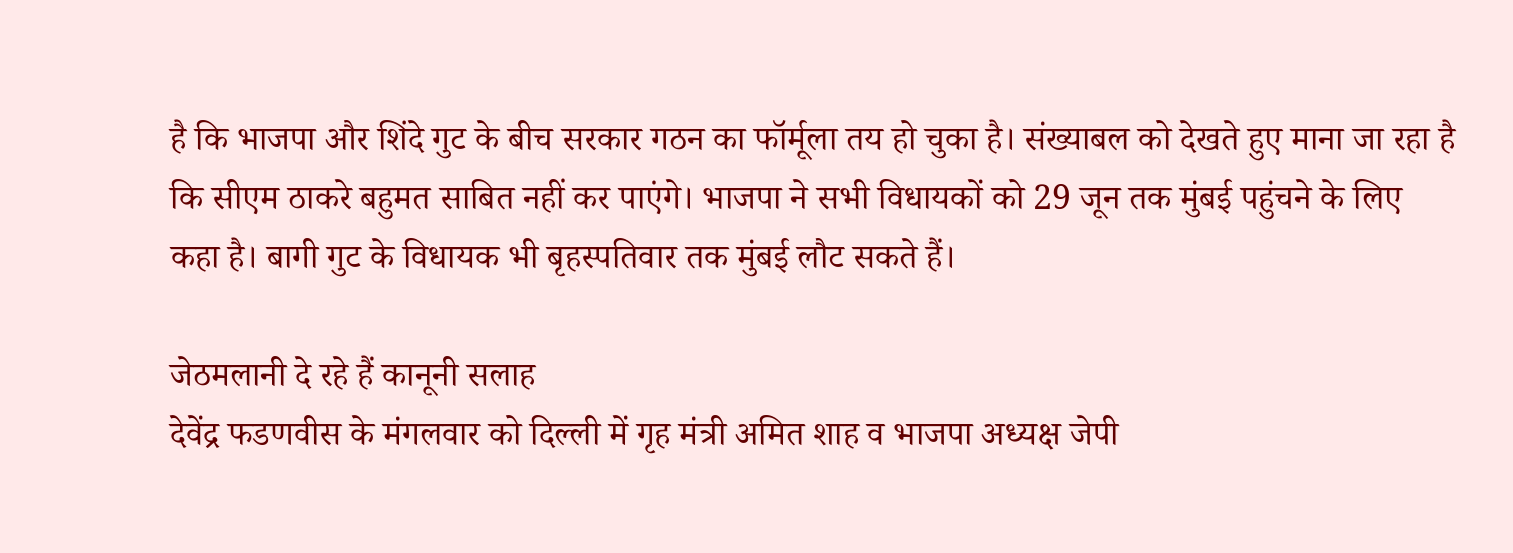है कि भाजपा और शिंदे गुट के बीच सरकार गठन का फॉर्मूला तय हो चुका है। संख्याबल को देखते हुए माना जा रहा है कि सीएम ठाकरे बहुमत साबित नहीं कर पाएंगे। भाजपा ने सभी विधायकों को 29 जून तक मुंबई पहुंचने के लिए कहा है। बागी गुट के विधायक भी बृहस्पतिवार तक मुंबई लौट सकते हैं।

जेठमलानी दे रहे हैं कानूनी सलाह
देवेंद्र फडणवीस के मंगलवार को दिल्ली में गृह मंत्री अमित शाह व भाजपा अध्यक्ष जेपी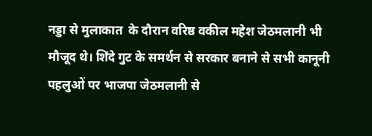नड्डा से मुलाकात  के दौरान वरिष्ठ वकील महेश जेठमलानी भी मौजूद थे। शिंदे गुट के समर्थन से सरकार बनाने से सभी कानूनी पहलुओं पर भाजपा जेठमलानी से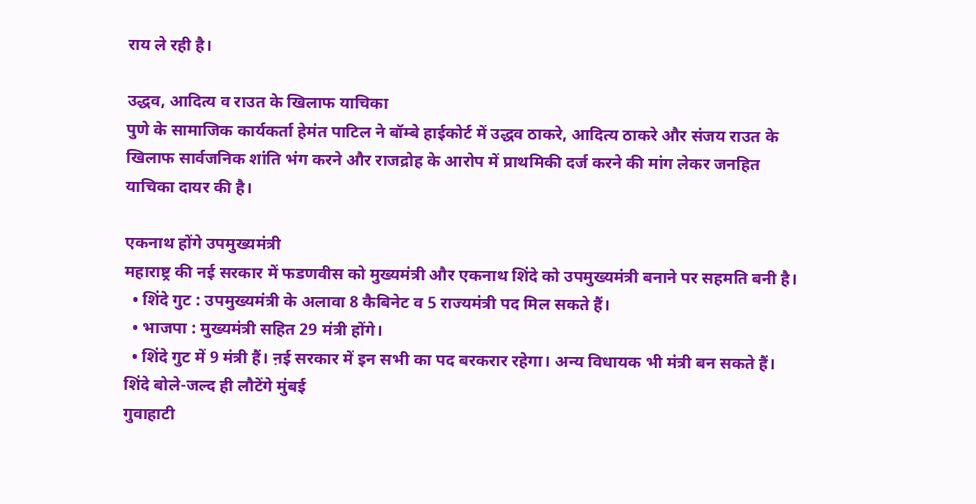राय ले रही है।

उद्धव, आदित्य व राउत के खिलाफ याचिका
पुणे के सामाजिक कार्यकर्ता हेमंत पाटिल ने बॉम्बे हाईकोर्ट में उद्धव ठाकरे, आदित्य ठाकरे और संजय राउत के खिलाफ सार्वजनिक शांति भंग करने और राजद्रोह के आरोप में प्राथमिकी दर्ज करने की मांग लेकर जनहित याचिका दायर की है।

एकनाथ होंगे उपमुख्यमंत्री
महाराष्ट्र की नई सरकार में फडणवीस को मुख्यमंत्री और एकनाथ शिंदे को उपमुख्यमंत्री बनाने पर सहमति बनी है।
  • शिंदे गुट : उपमुख्यमंत्री के अलावा 8 कैबिनेट व 5 राज्यमंत्री पद मिल सकते हैं।
  • भाजपा : मुख्यमंत्री सहित 29 मंत्री होंगे।
  • शिंदे गुट में 9 मंत्री हैं। ऩई सरकार में इन सभी का पद बरकरार रहेगा। अन्य विधायक भी मंत्री बन सकते हैं।
शिंदे बोले-जल्द ही लौटेंगे मुंबई
गुवाहाटी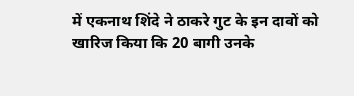में एकनाथ शिंदे ने ठाकरे गुट के इन दावों को खारिज किया कि 20 बागी उनके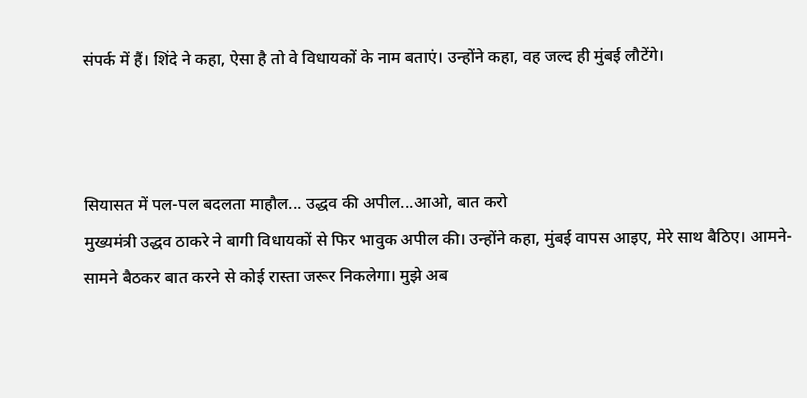संपर्क में हैं। शिंदे ने कहा, ऐसा है तो वे विधायकों के नाम बताएं। उन्होंने कहा, वह जल्द ही मुंबई लौटेंगे।



सियासत में पल-पल बदलता माहौल... उद्धव की अपील...आओ, बात करो
मुख्यमंत्री उद्धव ठाकरे ने बागी विधायकों से फिर भावुक अपील की। उन्होंने कहा, मुंबई वापस आइए, मेरे साथ बैठिए। आमने-सामने बैठकर बात करने से कोई रास्ता जरूर निकलेगा। मुझे अब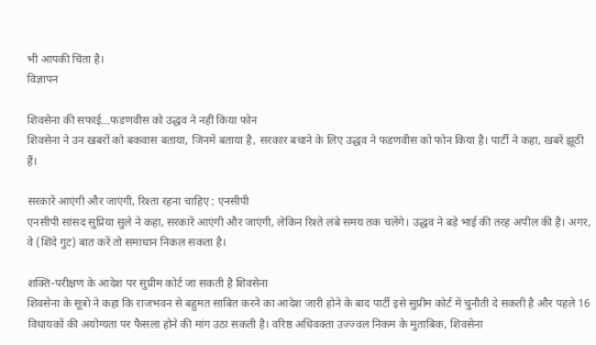भी आपकी चिंता है।
विज्ञापन

शिवसेना की सफाई...फडणवीस को उद्धव ने नहीं किया फोन
शिवसेना ने उन खबरों को बकवास बताया, जिनमें बताया है, सरकार बचाने के लिए उद्धव ने फडणवीस को फोन किया है। पार्टी ने कहा, खबरें झूठी हैं।

सरकारें आएंगी और जाएंगी, रिश्ता रहना चाहिए : एनसीपी
एनसीपी सांसद सुप्रिया सुले ने कहा, सरकारें आएंगी और जाएंगी, लेकिन रिश्ते लंबे समय तक चलेंगे। उद्धव ने बड़े भाई की तरह अपील की है। अगर, वे (शिंदे गुट) बात करें तो समाधान निकल सकता है।

शक्ति-परीक्षण के आदेश पर सुप्रीम कोर्ट जा सकती है शिवसेना
शिवसेना के सूत्रों ने कहा कि राजभवन से बहुमत साबित करने का आदेश जारी होने के बाद पार्टी इसे सुप्रीम कोर्ट में चुनौती दे सकती है और पहले 16 विधायकों की अयोग्यता पर फैसला होने की मांग उठा सकती है। वरिष्ठ अधिवक्ता उज्ज्वल निकम के मुताबिक, शिवसेना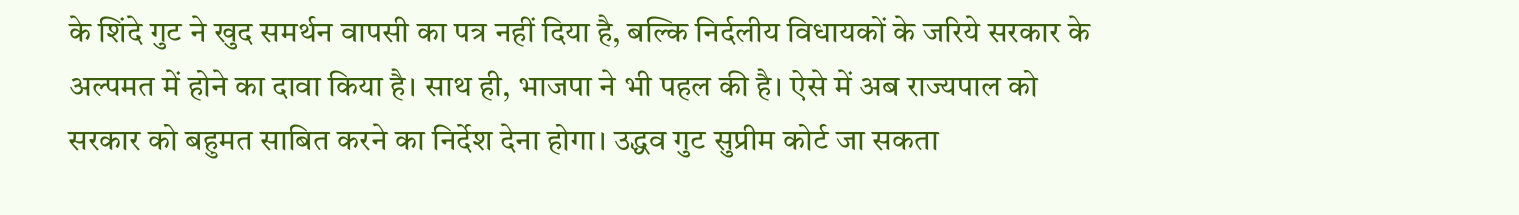के शिंदे गुट ने खुद समर्थन वापसी का पत्र नहीं दिया है, बल्कि निर्दलीय विधायकों के जरिये सरकार के अल्पमत में होने का दावा किया है। साथ ही, भाजपा ने भी पहल की है। ऐसे में अब राज्यपाल को सरकार को बहुमत साबित करने का निर्देश देना होगा। उद्धव गुट सुप्रीम कोर्ट जा सकता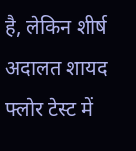है, लेकिन शीर्ष अदालत शायद फ्लोर टेस्ट में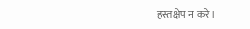हस्तक्षेप न करे।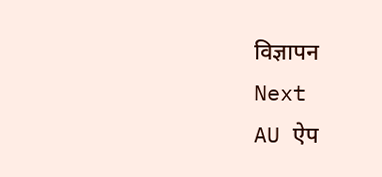विज्ञापन
Next
AU ऐप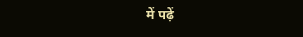में पढ़ें